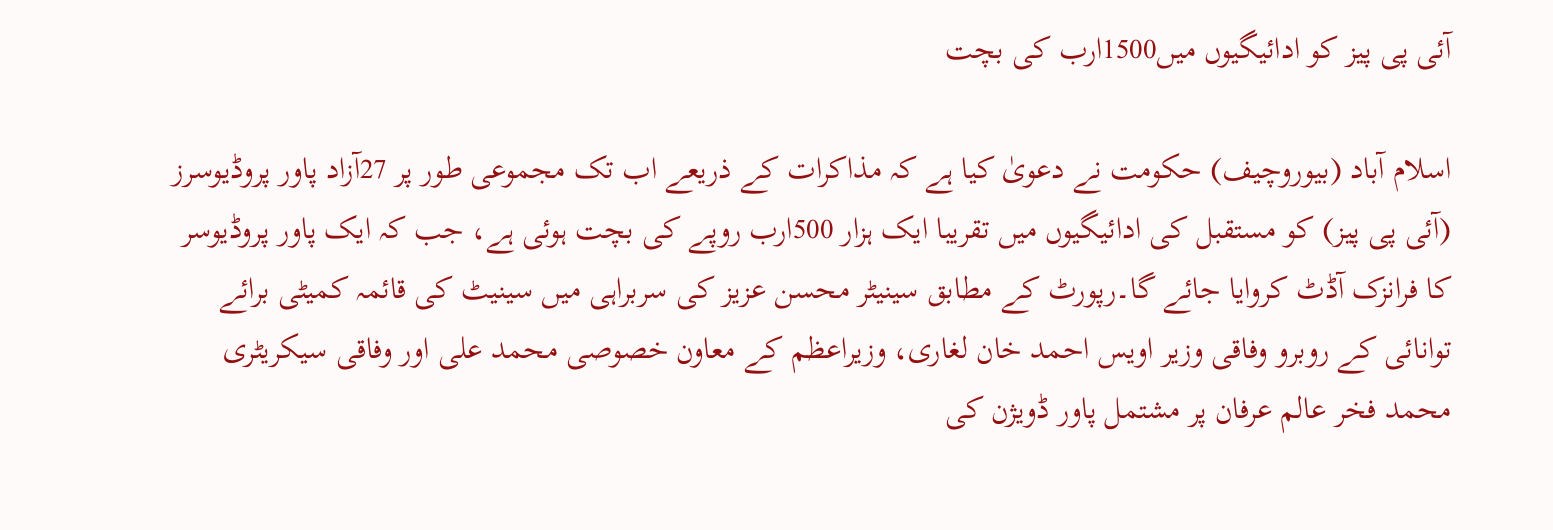آئی پی پیز کو ادائیگیوں میں1500ارب کی بچت

اسلام آباد (بیوروچیف) حکومت نے دعویٰ کیا ہے کہ مذاکرات کے ذریعے اب تک مجموعی طور پر 27آزاد پاور پروڈیوسرز (آئی پی پیز) کو مستقبل کی ادائیگیوں میں تقریبا ایک ہزار 500ارب روپے کی بچت ہوئی ہے، جب کہ ایک پاور پروڈیوسر کا فرانزک آڈٹ کروایا جائے گا۔رپورٹ کے مطابق سینیٹر محسن عزیز کی سربراہی میں سینیٹ کی قائمہ کمیٹی برائے توانائی کے روبرو وفاقی وزیر اویس احمد خان لغاری، وزیراعظم کے معاون خصوصی محمد علی اور وفاقی سیکریٹری محمد فخر عالم عرفان پر مشتمل پاور ڈویژن کی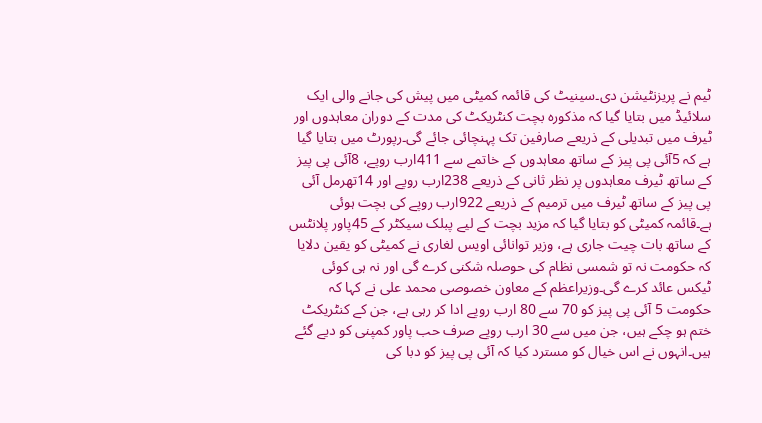ٹیم نے پریزنٹیشن دی۔سینیٹ کی قائمہ کمیٹی میں پیش کی جانے والی ایک سلائیڈ میں بتایا گیا کہ مذکورہ بچت کنٹریکٹ کی مدت کے دوران معاہدوں اور ٹیرف میں تبدیلی کے ذریعے صارفین تک پہنچائی جائے گی۔رپورٹ میں بتایا گیا ہے کہ 5آئی پی پیز کے ساتھ معاہدوں کے خاتمے سے 411ارب روپے، 8آئی پی پیز کے ساتھ ٹیرف معاہدوں پر نظر ثانی کے ذریعے 238ارب روپے اور 14تھرمل آئی پی پیز کے ساتھ ٹیرف میں ترمیم کے ذریعے 922ارب روپے کی بچت ہوئی ہے۔قائمہ کمیٹی کو بتایا گیا کہ مزید بچت کے لیے پبلک سیکٹر کے 45پاور پلانٹس کے ساتھ بات چیت جاری ہے، وزیر توانائی اویس لغاری نے کمیٹی کو یقین دلایا کہ حکومت نہ تو شمسی نظام کی حوصلہ شکنی کرے گی اور نہ ہی کوئی ٹیکس عائد کرے گی۔وزیراعظم کے معاون خصوصی محمد علی نے کہا کہ حکومت 5 آئی پی پیز کو 70 سے 80 ارب روپے ادا کر رہی ہے، جن کے کنٹریکٹ ختم ہو چکے ہیں، جن میں سے 30 ارب روپے صرف حب پاور کمپنی کو دیے گئے ہیں۔انہوں نے اس خیال کو مسترد کیا کہ آئی پی پیز کو دبا کی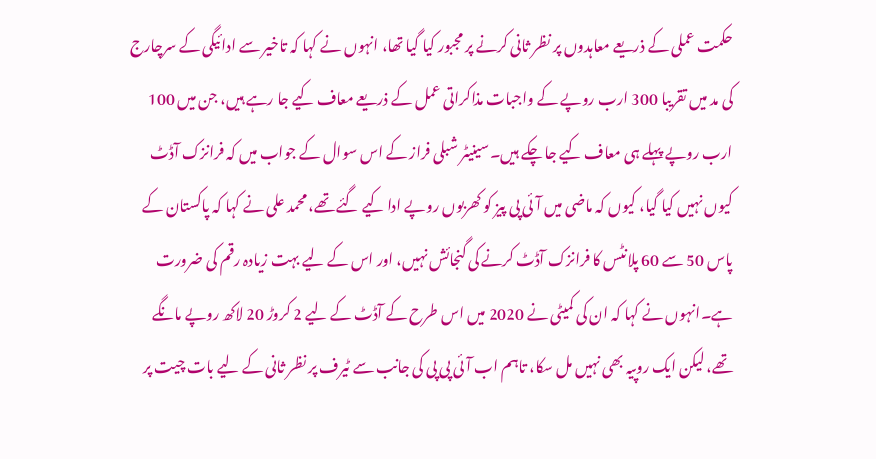حکمت عملی کے ذریعے معاہدوں پر نظر ثانی کرنے پر مجبور کیا گیا تھا، انہوں نے کہا کہ تاخیر سے ادائیگی کے سرچارج کی مد میں تقریبا 300 ارب روپے کے واجبات مذاکراتی عمل کے ذریعے معاف کیے جا رہے ہیں، جن میں 100 ارب روپے پہلے ہی معاف کیے جا چکے ہیں۔سینیٹر شبلی فراز کے اس سوال کے جواب میں کہ فرانزک آڈٹ کیوں نہیں کیا گیا، کیوں کہ ماضی میں آئی پی پیز کو کھربوں روپے ادا کیے گئے تھے، محمد علی نے کہا کہ پاکستان کے پاس 50 سے 60 پلانٹس کا فرانزک آڈٹ کرنے کی گنجائش نہیں، اور اس کے لیے بہت زیادہ رقم کی ضرورت ہے۔انہوں نے کہا کہ ان کی کمیٹی نے 2020 میں اس طرح کے آڈٹ کے لیے 2 کروڑ 20 لاکھ روپے مانگے تھے، لیکن ایک روپیہ بھی نہیں مل سکا، تاہم اب آئی پی پی کی جانب سے ٹیرف پر نظر ثانی کے لیے بات چیت پر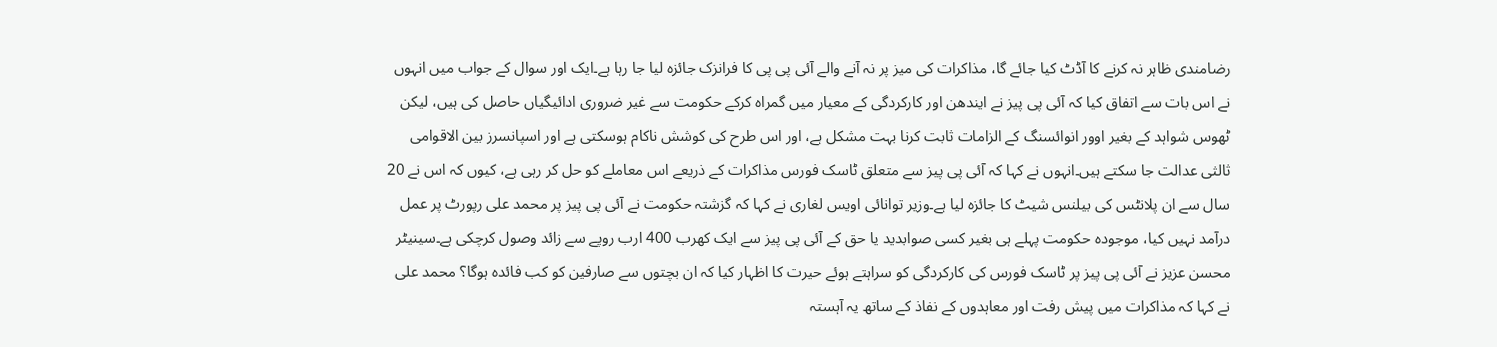رضامندی ظاہر نہ کرنے کا آڈٹ کیا جائے گا، مذاکرات کی میز پر نہ آنے والے آئی پی پی کا فرانزک جائزہ لیا جا رہا ہے۔ایک اور سوال کے جواب میں انہوں نے اس بات سے اتفاق کیا کہ آئی پی پیز نے ایندھن اور کارکردگی کے معیار میں گمراہ کرکے حکومت سے غیر ضروری ادائیگیاں حاصل کی ہیں، لیکن ٹھوس شواہد کے بغیر اوور انوائسنگ کے الزامات ثابت کرنا بہت مشکل ہے، اور اس طرح کی کوشش ناکام ہوسکتی ہے اور اسپانسرز بین الاقوامی ثالثی عدالت جا سکتے ہیں۔انہوں نے کہا کہ آئی پی پیز سے متعلق ٹاسک فورس مذاکرات کے ذریعے اس معاملے کو حل کر رہی ہے، کیوں کہ اس نے 20 سال سے ان پلانٹس کی بیلنس شیٹ کا جائزہ لیا ہے۔وزیر توانائی اویس لغاری نے کہا کہ گزشتہ حکومت نے آئی پی پیز پر محمد علی رپورٹ پر عمل درآمد نہیں کیا، موجودہ حکومت پہلے ہی بغیر کسی صوابدید یا حق کے آئی پی پیز سے ایک کھرب 400 ارب روپے سے زائد وصول کرچکی ہے۔سینیٹر محسن عزیز نے آئی پی پیز پر ٹاسک فورس کی کارکردگی کو سراہتے ہوئے حیرت کا اظہار کیا کہ ان بچتوں سے صارفین کو کب فائدہ ہوگا؟ محمد علی نے کہا کہ مذاکرات میں پیش رفت اور معاہدوں کے نفاذ کے ساتھ یہ آہستہ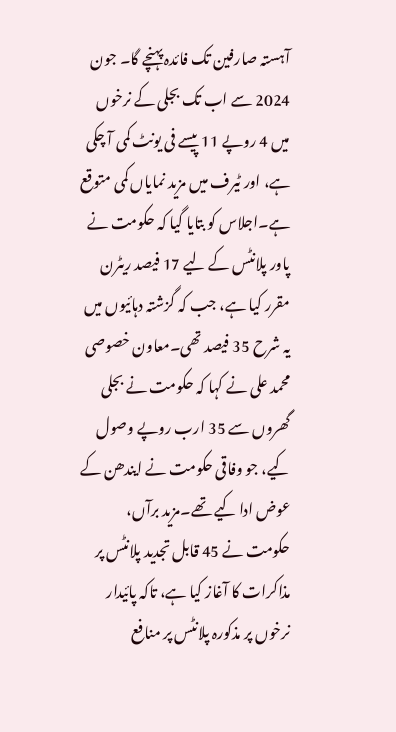آہستہ صارفین تک فائدہ پہنچے گا۔ جون 2024 سے اب تک بجلی کے نرخوں میں 4 روپے 11 پیسے فی یونٹ کمی آ چکی ہے، اور ٹیرف میں مزید نمایاں کمی متوقع ہے۔اجلاس کو بتایا گیا کہ حکومت نے پاور پلانٹس کے لیے 17 فیصد ریٹرن مقرر کیا ہے، جب کہ گزشتہ دہائیوں میں یہ شرح 35 فیصد تھی۔معاون خصوصی محمد علی نے کہا کہ حکومت نے بجلی گھروں سے 35 ارب روپے وصول کیے، جو وفاقی حکومت نے ایندھن کے عوض ادا کیے تھے۔مزید برآں، حکومت نے 45 قابل تجدید پلانٹس پر مذاکرات کا آغاز کیا ہے، تاکہ پائیدار نرخوں پر مذکورہ پلانٹس پر منافع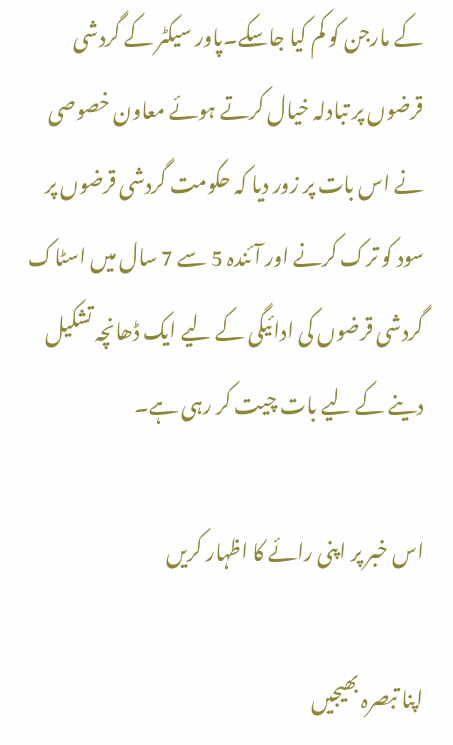کے مارجن کو کم کیا جاسکے۔پاور سیکٹر کے گردشی قرضوں پر تبادلہ خیال کرتے ہوئے معاون خصوصی نے اس بات پر زور دیا کہ حکومت گردشی قرضوں پر سود کو ترک کرنے اور آئندہ 5 سے 7 سال میں اسٹاک گردشی قرضوں کی ادائیگی کے لیے ایک ڈھانچہ تشکیل دینے کے لیے بات چیت کر رہی ہے۔

اس خبر پر اپنی رائے کا اظہار کریں

اپنا تبصرہ بھیجیں